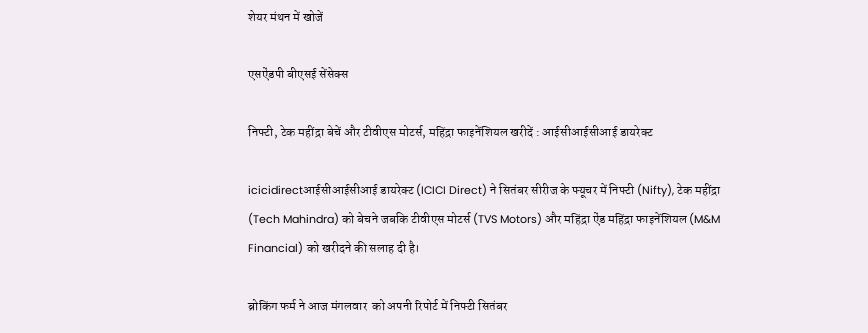शेयर मंथन में खोजें

एसऐंडपी बीएसई सेंसेक्स

निफ्टी, टेक महींद्रा बेचें और टीवीएस मोटर्स, महिंद्रा फाइनेंशियल खरीदें : आईसीआईसीआई डायरेक्ट

icicidirectआईसीआईसीआई डायरेक्ट (ICICI Direct) ने सितंबर सीरीज के फ्यूचर में निफ्टी (Nifty), टेक महींद्रा (Tech Mahindra) को बेचने जबकि टीवीएस मोटर्स (TVS Motors) और महिंद्रा ऐंड महिंद्रा फाइनेंशियल (M&M Financial) को खरीदने की सलाह दी है।

ब्रोकिंग फर्म ने आज मंगलवार  को अपनी रिपोर्ट में निफ्टी सितंबर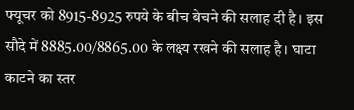फ्यूचर को 8915-8925 रुपये के बीच बेचने की सलाह दी है। इस सौदे में 8885.00/8865.00 के लक्ष्य रखने की सलाह है। घाटा काटने का स्तर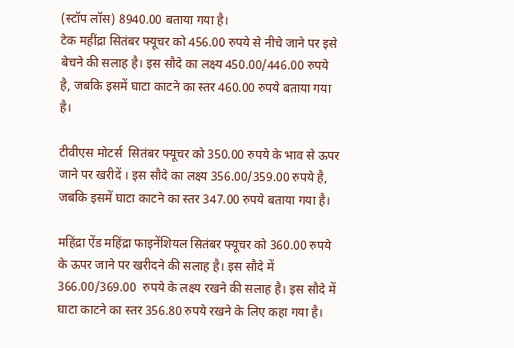(स्टॉप लॉस) 8940.00 बताया गया है।
टेक महींद्रा सितंबर फ्यूचर को 456.00 रुपये से नीचे जाने पर इसे बेचने की सलाह है। इस सौदे का लक्ष्य 450.00/446.00 रुपये है, जबकि इसमें घाटा काटने का स्तर 460.00 रुपये बताया गया है।

टीवीएस मोटर्स  सितंबर फ्यूचर को 350.00 रुपये के भाव से ऊपर जाने पर खरीदें । इस सौदे का लक्ष्य 356.00/359.00 रुपये है, जबकि इसमें घाटा काटने का स्तर 347.00 रुपये बताया गया है।

महिंद्रा ऐंड महिंद्रा फाइनेंशियल सितंबर फ्यूचर को 360.00 रुपये के ऊपर जाने पर खरीदने की सलाह है। इस सौदे में 366.00/369.00  रुपये के लक्ष्य रखने की सलाह है। इस सौदे में घाटा काटने का स्तर 356.80 रुपये रखने के लिए कहा गया है।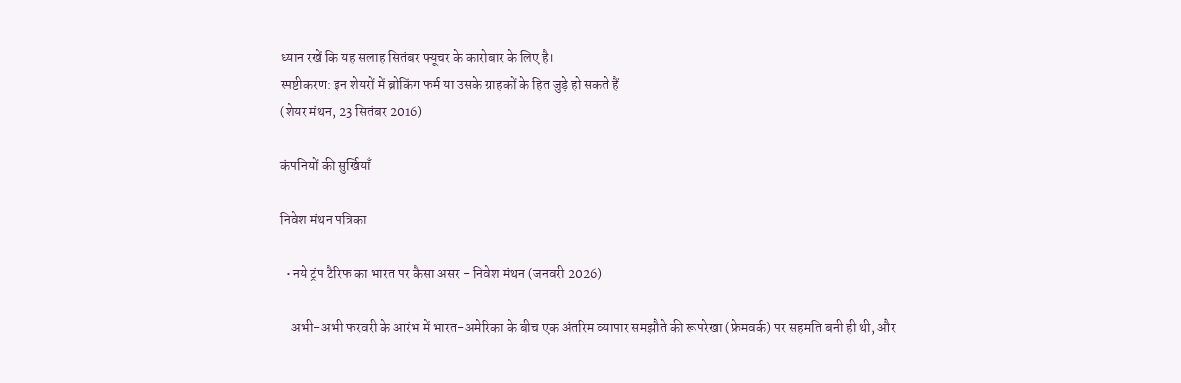ध्यान रखें कि यह सलाह सितंबर फ्यूचर के कारोबार के लिए है।
स्पष्टीकरण: इन शेयरों में ब्रोकिंग फर्म या उसके ग्राहकों के हित जुड़े हो सकते हैं
(शेयर मंथन, 23 सितंबर 2016)

कंपनियों की सुर्खियाँ

निवेश मंथन पत्रिका

  • नये ट्रंप टैरिफ का भारत पर कैसा असर - निवेश मंथन (जनवरी 2026)

    अभी-अभी फरवरी के आरंभ में भारत-अमेरिका के बीच एक अंतरिम व्यापार समझौते की रूपरेखा (फ्रेमवर्क) पर सहमति बनी ही थी, और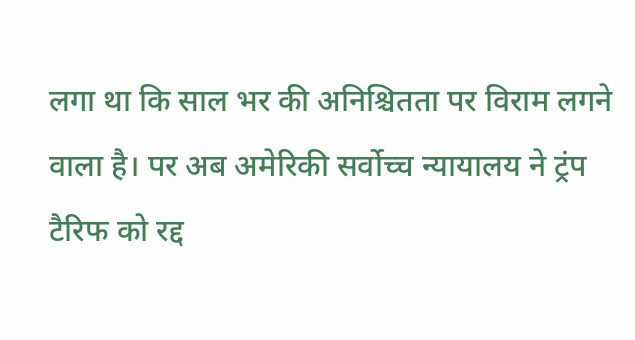लगा था कि साल भर की अनिश्चितता पर विराम लगने वाला है। पर अब अमेरिकी सर्वोच्च न्यायालय ने ट्रंप टैरिफ को रद्द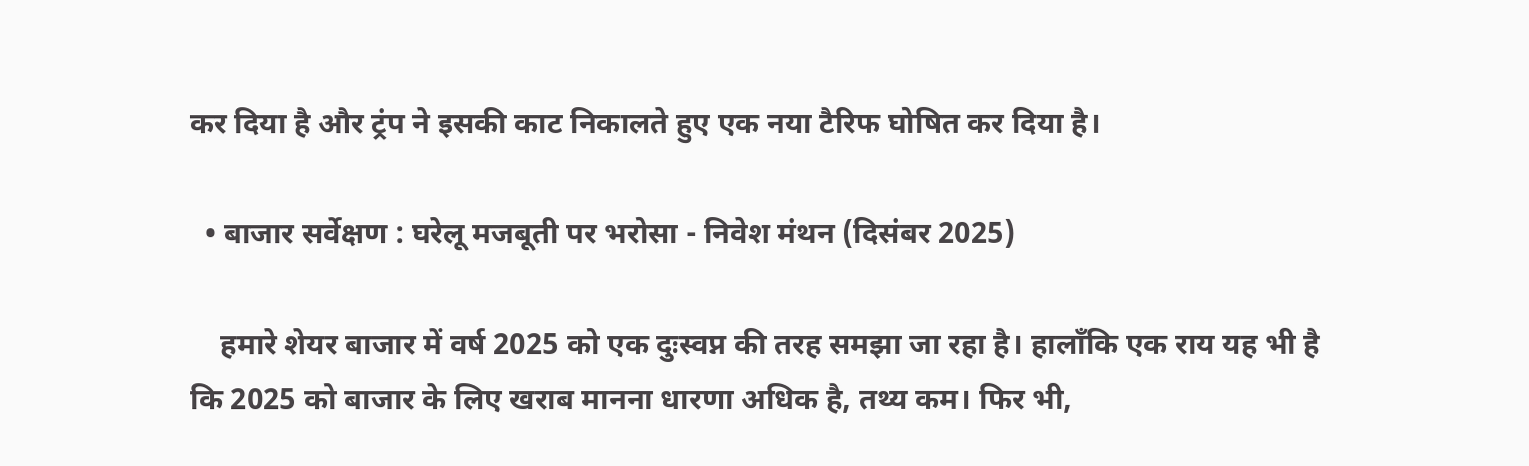कर दिया है और ट्रंप ने इसकी काट निकालते हुए एक नया टैरिफ घोषित कर दिया है।

  • बाजार सर्वेक्षण : घरेलू मजबूती पर भरोसा - निवेश मंथन (दिसंबर 2025)

    हमारे शेयर बाजार में वर्ष 2025 को एक दुःस्वप्न की तरह समझा जा रहा है। हालाँकि एक राय यह भी है कि 2025 को बाजार के लिए खराब मानना धारणा अधिक है, तथ्य कम। फिर भी,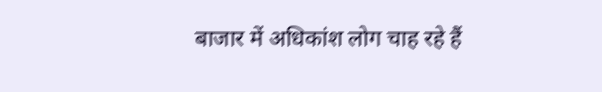बाजार में अधिकांश लोग चाह रहे हैं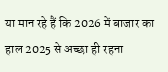या मान रहे हैं कि 2026 में बाजार का हाल 2025 से अच्छा ही रहना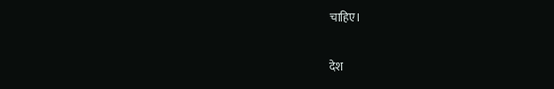चाहिए।

देश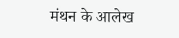मंथन के आलेख